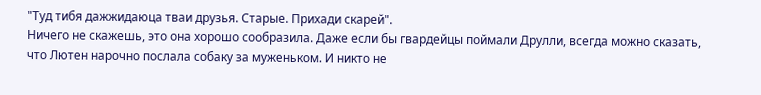"Туд тибя дажжидаюца тваи друзья. Старые. Прихади скарей".
Ничего не скажешь, это она хорошо сообразила. Даже если бы гвардейцы поймали Друлли, всегда можно сказать, что Лютен нарочно послала собаку за муженьком. И никто не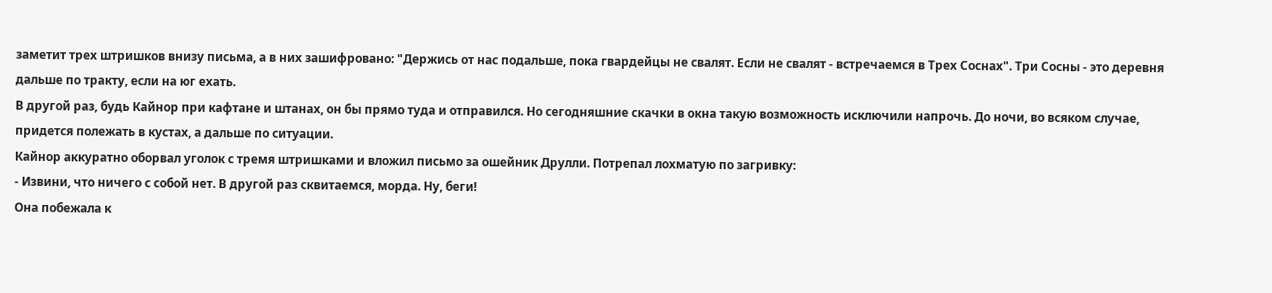заметит трех штришков внизу письма, а в них зашифровано: "Держись от нас подальше, пока гвардейцы не свалят. Если не свалят - встречаемся в Трех Соснах". Три Сосны - это деревня дальше по тракту, если на юг ехать.
В другой раз, будь Кайнор при кафтане и штанах, он бы прямо туда и отправился. Но сегодняшние скачки в окна такую возможность исключили напрочь. До ночи, во всяком случае, придется полежать в кустах, а дальше по ситуации.
Кайнор аккуратно оборвал уголок с тремя штришками и вложил письмо за ошейник Друлли. Потрепал лохматую по загривку:
- Извини, что ничего с собой нет. В другой раз сквитаемся, морда. Ну, беги!
Она побежала к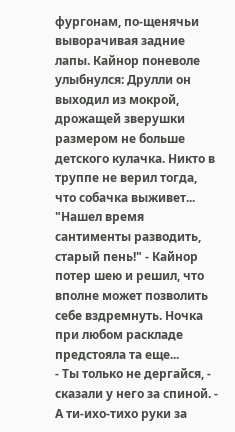фургонам, по-щенячьи выворачивая задние лапы. Кайнор поневоле улыбнулся: Друлли он выходил из мокрой, дрожащей зверушки размером не больше детского кулачка. Никто в труппе не верил тогда, что собачка выживет...
"Нашел время сантименты разводить, старый пень!" - Кайнор потер шею и решил, что вполне может позволить себе вздремнуть. Ночка при любом раскладе предстояла та еще...
- Ты только не дергайся, - сказали у него за спиной. - А ти-ихо-тихо руки за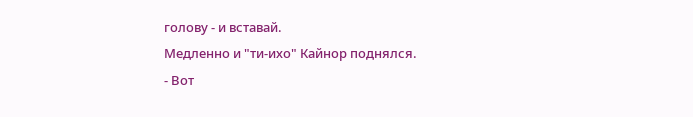голову - и вставай.
Медленно и "ти-ихо" Кайнор поднялся.
- Вот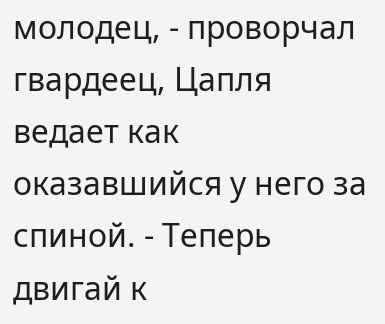молодец, - проворчал гвардеец, Цапля ведает как оказавшийся у него за спиной. - Теперь двигай к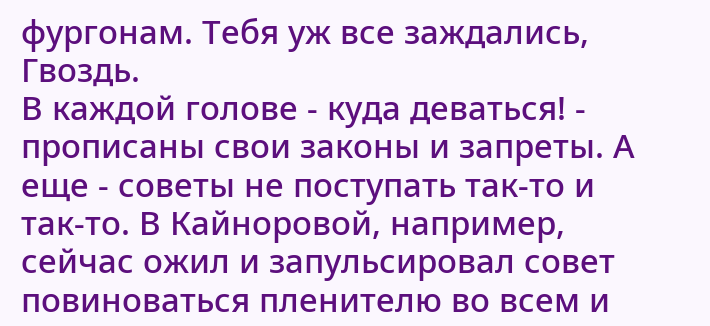фургонам. Тебя уж все заждались, Гвоздь.
В каждой голове - куда деваться! - прописаны свои законы и запреты. А еще - советы не поступать так-то и так-то. В Кайноровой, например, сейчас ожил и запульсировал совет повиноваться пленителю во всем и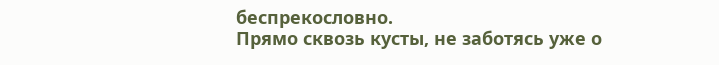беспрекословно.
Прямо сквозь кусты, не заботясь уже о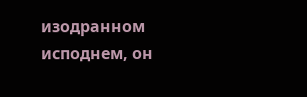изодранном исподнем, он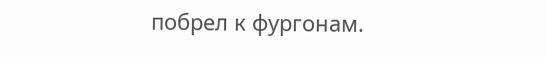побрел к фургонам.